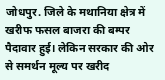जोधपुर. जिले के मथानिया क्षेत्र में खरीफ फसल बाजरा की बम्पर पैदावार हुई। लेकिन सरकार की ओर से समर्थन मूल्य पर खरीद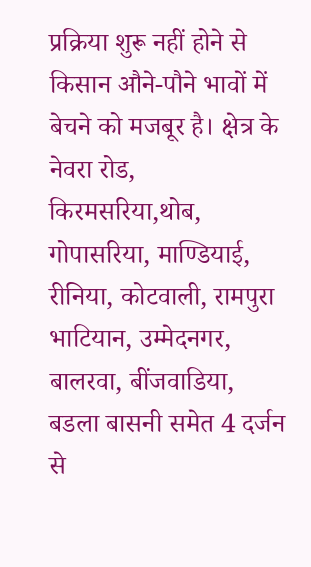प्रक्रिया शुरू नहीं होने से किसान औने-पौने भावों में बेचने को मजबूर है। क्षेत्र के नेवरा रोड, किरमसरिया,थोब, गोपासरिया, माण्डियाई, रीनिया, कोटवाली, रामपुरा भाटियान, उम्मेदनगर, बालरवा, बींजवाडिया, बडला बासनी समेत 4 दर्जन से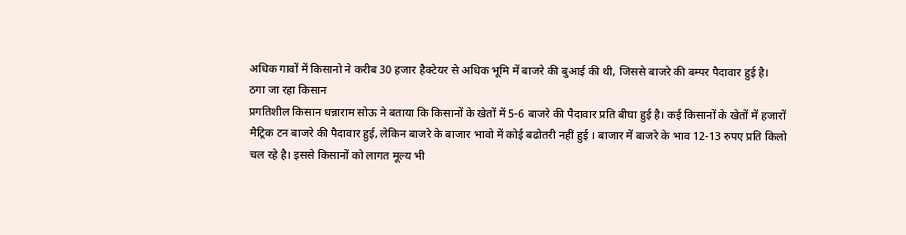अधिक गावों में किसानो ने करीब 30 हजार हैक्टेयर से अधिक भूमि में बाजरे की बुआई की थी, जिससे बाजरे की बम्पर पैदावार हुई है।
ठगा जा रहा किसान
प्रगतिशील किसान धन्नाराम सोऊ ने बताया कि किसानों के खेतों में 5-6 बाजरे की पैदावार प्रति बीघा हुई है। कई किसानों के खेतों में हजारों मैट्रिक टन बाजरे की पैदावार हुई, लेकिन बाजरे के बाजार भावो में कोई बढोतरी नहीं हुई । बाजार में बाजरे के भाव 12-13 रुपए प्रति किलो चल रहे है। इससे किसानों को लागत मूल्य भी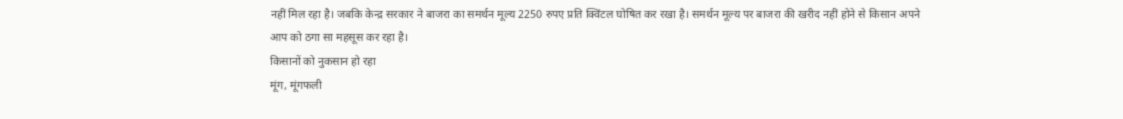नहीं मिल रहा है। जबकि केन्द्र सरकार ने बाजरा का समर्थन मूल्य 2250 रुपए प्रति क्विंटल घोषित कर रखा है। समर्थन मूल्य पर बाजरा की खरीद नहीं होने से किसान अपने आप को ठगा सा महसूस कर रहा है।
किसानों को नुकसान हो रहा
मूंग, मूंगफली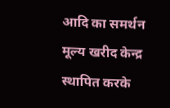आदि का समर्थन मूल्य खरीद केन्द्र स्थापित करके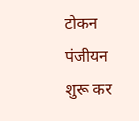टोकन पंजीयन शुरू कर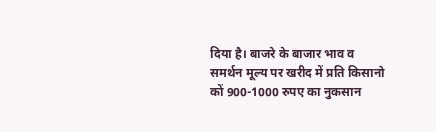दिया है। बाजरे के बाजार भाव व समर्थन मूल्य पर खरीद में प्रति किसानो कों 900-1000 रुपए का नुकसान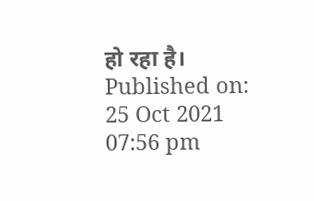हो रहा है।
Published on:
25 Oct 2021 07:56 pm